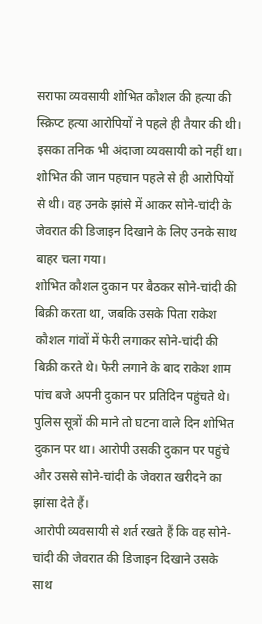सराफा व्यवसायी शोभित कौशल की हत्या की स्क्रिप्ट हत्या आरोपियों ने पहले ही तैयार की थी। इसका तनिक भी अंदाजा व्यवसायी को नहीं था। शोभित की जान पहचान पहले से ही आरोपियों से थी। वह उनके झांसे में आकर सोने-चांदी के जेवरात की डिजाइन दिखाने के लिए उनके साथ बाहर चला गया।
शोभित कौशल दुकान पर बैठकर सोने-चांदी की बिक्री करता था, जबकि उसके पिता राकेश कौशल गांवों में फेरी लगाकर सोने-चांदी की बिक्री करते थे। फेरी लगाने के बाद राकेश शाम पांच बजे अपनी दुकान पर प्रतिदिन पहुंचते थे। पुलिस सूत्रों की माने तो घटना वाले दिन शोभित दुकान पर था। आरोपी उसकी दुकान पर पहुंचे और उससे सोने-चांदी के जेवरात खरीदने का झांसा देते हैं।
आरोपी व्यवसायी से शर्त रखते हैं कि वह सोने-चांदी की जेवरात की डिजाइन दिखाने उसके साथ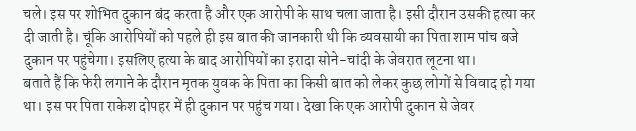चले। इस पर शोभित दुकान बंद करता है और एक आरोपी के साथ चला जाता है। इसी दौरान उसकी हत्या कर दी जाती है। चूंकि आरोपियों को पहले ही इस बात की जानकारी थी कि व्यवसायी का पिता शाम पांच बजे दुकान पर पहुंचेगा। इसलिए हत्या के बाद आरोपियों का इरादा सोने-चांदी के जेवरात लूटना था।
बताते हैं कि फेरी लगाने के दौरान मृतक युवक के पिता का किसी बात को लेकर कुछ लोगों से विवाद हो गया था। इस पर पिता राकेश दोपहर में ही दुकान पर पहुंच गया। देखा कि एक आरोपी दुकान से जेवर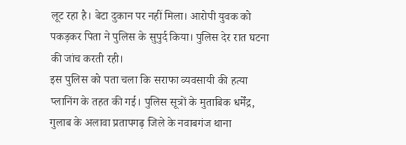लूट रहा है। बेटा दुकान पर नहीं मिला। आरोपी युवक को पकड़कर पिता ने पुलिस के सुपुर्द किया। पुलिस देर रात घटना की जांच करती रही।
इस पुलिस को पता चला कि सराफा व्यवसायी की हत्या प्लानिंग के तहत की गई। पुलिस सूत्रों के मुताबिक धर्मेंद्र, गुलाब के अलावा प्रतापगढ़ जिले के नवाबगंज थाना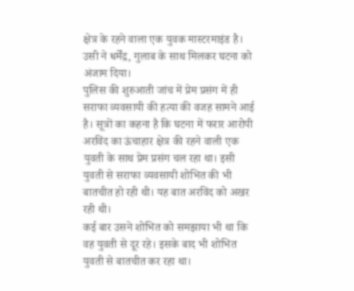क्षेत्र के रहने वाला एक युवक मास्टरमाइंड है। उसी ने धर्मेंद्र, गुलाब के साथ मिलकर घटना को अंजाम दिया।
पुलिस की शुरुआती जांच में प्रेम प्रसंग में ही सराफा व्यवसायी की हत्या की वजह सामने आई है। सूत्रों का कहना है कि घटना में फरार आरोपी अरविंद का ऊंचाहार क्षेत्र की रहने वाली एक युवती के साथ प्रेम प्रसंग चल रहा था। इसी युवती से सराफा व्यवसायी शोभित की भी बातचीत हो रही थी। यह बात अरविंद को अखर रही थी।
कई बार उसने शोभित को समझाया भी था कि वह युवती से दूर रहे। इसके बाद भी शोभित युवती से बातचीत कर रहा था।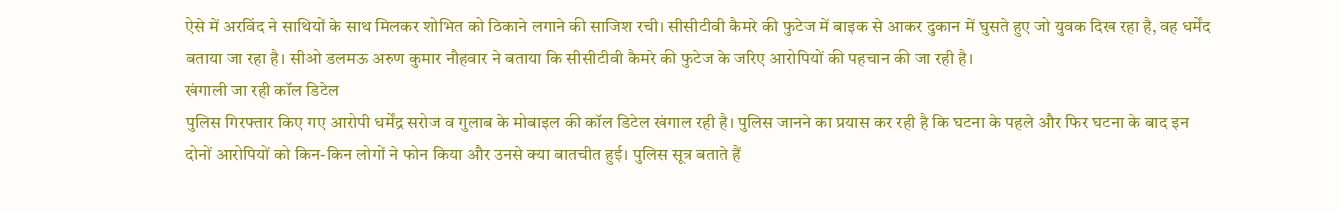ऐसे में अरविंद ने साथियों के साथ मिलकर शोभित को ठिकाने लगाने की साजिश रची। सीसीटीवी कैमरे की फुटेज में बाइक से आकर दुकान में घुसते हुए जो युवक दिख रहा है, वह धर्मेंद बताया जा रहा है। सीओ डलमऊ अरुण कुमार नौहवार ने बताया कि सीसीटीवी कैमरे की फुटेज के जरिए आरोपियों की पहचान की जा रही है।
खंगाली जा रही कॉल डिटेल
पुलिस गिरफ्तार किए गए आरोपी धर्मेंद्र सरोज व गुलाब के मोबाइल की कॉल डिटेल खंगाल रही है। पुलिस जानने का प्रयास कर रही है कि घटना के पहले और फिर घटना के बाद इन दोनों आरोपियों को किन-किन लोगों ने फोन किया और उनसे क्या बातचीत हुई। पुलिस सूत्र बताते हैं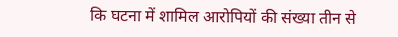कि घटना में शामिल आरोपियों की संख्या तीन से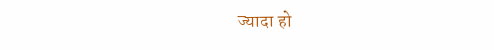ज्यादा हो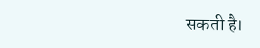सकती है।